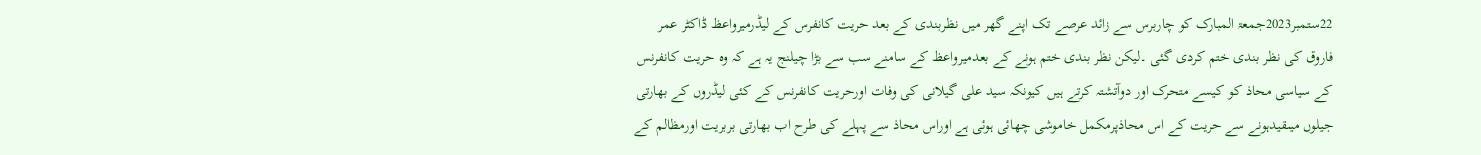22ستمبر2023جمعۃ المبارک کو چاربرس سے زائد عرصے تک اپنے گھر میں نظربندی کے بعد حریت کانفرس کے لیڈرمیرواعظ ڈاکٹر عمر فاروق کی نظر بندی ختم کردی گئی ۔لیکن نظر بندی ختم ہونے کے بعدمیرواعظ کے سامنے سب سے بڑا چیلنج یہ ہے کہ وہ حریت کانفرنس کے سیاسی محاذ کو کیسے متحرک اور دوآتشتہ کرتے ہیں کیونکہ سید علی گیلانی کی وفات اورحریت کانفرنس کے کئی لیڈروں کے بھارتی جیلوں میںقیدہونے سے حریت کے اس محاذپرمکمل خاموشی چھائی ہوئی ہے اوراس محاذ سے پہلے کی طرح اب بھارتی بربریت اورمظالم کے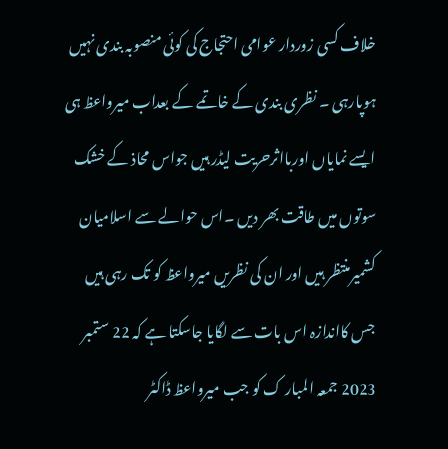خلاف کسی زوردار عوامی احتجاج کی کوئی منصوبہ بندی نہیں ہوپارہی ۔ نظری بندی کے خاتمے کے بعداب میرواعظ ہی ایسے نمایاں اوربااثرحریت لیڈر ہیں جواس محاذ کے خشک سوتوں میں طاقت بھر دیں ۔اس حوالے سے اسلامیان کشمیرمنتظر ہیں اور ان کی نظریں میرواعظ کو تک رہی ہیں جس کااندازہ اس بات سے لگایا جاسکتا ہے کہ 22 ستمبر 2023 جمعہ المبار ک کو جب میرواعظ ڈاکٹر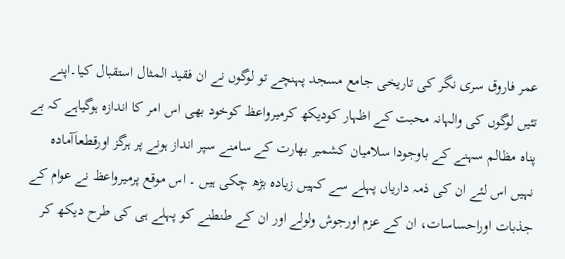عمر فاروق سری نگر کی تاریخی جامع مسجد پہنچے تو لوگوں نے ان فقید المثال استقبال کیا۔اپنے تئیں لوگوں کی والہانہ محبت کے اظہار کودیکھ کرمیرواعظ کوخود بھی اس امر کا اندازہ ہوگیاہے کہ بے پناہ مظالم سہنے کے باوجودا سلامیان کشمیر بھارت کے سامنے سپر انداز ہونے پر ہرگز اورقطعاَآمادہ نہیں اس لئے ان کی ذمہ داریاں پہلے سے کہیں زیادہ بڑھ چکی ہیں ۔ اس موقع پرمیرواعظ نے عوام کے جذبات اوراحساسات، ان کے عزم اورجوش ولولے اور ان کے طنطنے کو پہلے ہی کی طرح دیکھ کر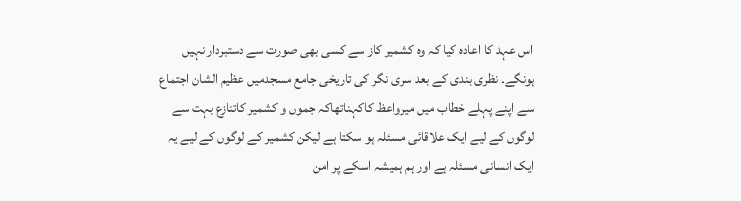اس عہد کا اعادہ کیا کہ وہ کشمیر کاز سے کسی بھی صورت سے دستبردار نہیں ہونگے۔ نظری بندی کے بعد سری نگر کی تاریخی جامع مسجدمیں عظیم الشان اجتماع سے اپنے پہلے خطاب میں میرواعظ کاکہناتھاکہ جموں و کشمیر کاتنازع بہت سے لوگوں کے لیے ایک علاقائی مسئلہ ہو سکتا ہے لیکن کشمیر کے لوگوں کے لیے یہ ایک انسانی مسئلہ ہے اور ہم ہمیشہ اسکے پر امن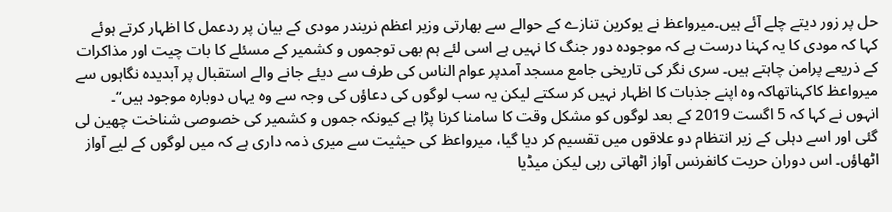حل پر زور دیتے چلے آئے ہیں۔میرواعظ نے یوکرین تنازے کے حوالے سے بھارتی وزیر اعظم نریندر مودی کے بیان پر ردعمل کا اظہار کرتے ہوئے کہا کہ مودی کا یہ کہنا درست ہے کہ موجودہ دور جنگ کا نہیں ہے اسی لئے ہم بھی توجموں و کشمیر کے مسئلے کا بات چیت اور مذاکرات کے ذریعے پرامن چاہتے ہیں۔ سری نگر کی تاریخی جامع مسجد آمدپر عوام الناس کی طرف سے دیئے جانے والے استقبال پر آبدیدہ نگاہوں سے میرواعظ کاکہناتھاکہ وہ اپنے جذبات کا اظہار نہیں کر سکتے لیکن یہ سب لوگوں کی دعاؤں کی وجہ سے وہ یہاں دوبارہ موجود ہیں‘‘۔ انہوں نے کہا کہ 5 اگست 2019 کے بعد لوگوں کو مشکل وقت کا سامنا کرنا پڑا ہے کیونکہ جموں و کشمیر کی خصوصی شناخت چھین لی گئی اور اسے دہلی کے زیر انتظام دو علاقوں میں تقسیم کر دیا گیا، میرواعظ کی حیثیت سے میری ذمہ داری ہے کہ میں لوگوں کے لیے آواز اٹھاؤں۔ اس دوران حریت کانفرنس آواز اٹھاتی رہی لیکن میڈیا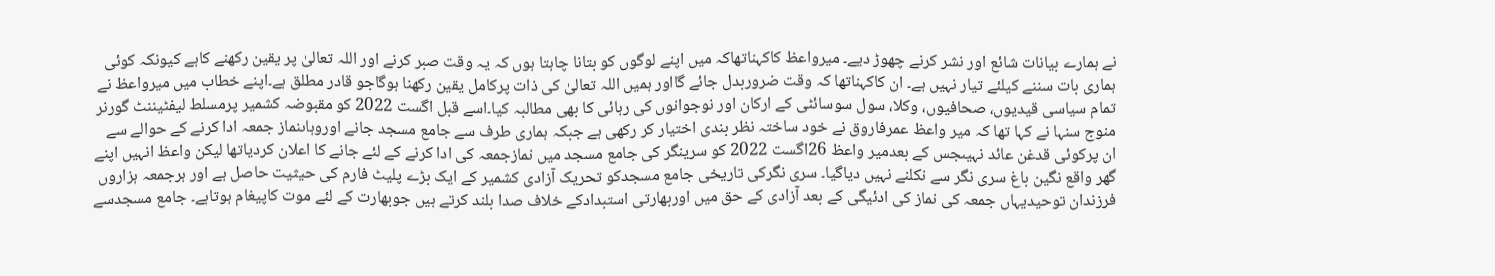نے ہمارے بیانات شائع اور نشر کرنے چھوڑ دیے۔ میرواعظ کاکہناتھاکہ میں اپنے لوگوں کو بتانا چاہتا ہوں کہ یہ وقت صبر کرنے اور اللہ تعالیٰ پر یقین رکھنے کاہے کیونکہ کوئی ہماری بات سننے کیلئے تیار نہیں ہے۔ ان کاکہناتھا کہ وقت ضروربدل جائے گااور ہمیں اللہ تعالیٰ کی ذات پرکامل یقین رکھنا ہوگاجو قادر مطلق ہے۔اپنے خطاب میں میرواعظ نے تمام سیاسی قیدیوں، صحافیوں، وکلا، سول سوسائٹی کے ارکان اور نوجوانوں کی رہائی کا بھی مطالبہ کیا۔اسے قبل اگست 2022 کو مقبوضہ کشمیر پرمسلط لیفٹیننٹ گورنر منوج سنہا نے کہا تھا کہ میر واعظ عمرفاروق نے خود ساختہ نظر بندی اختیار کر رکھی ہے جبکہ ہماری طرف سے جامع مسجد جانے اوروہاںنماز جمعہ ادا کرنے کے حوالے سے ان پرکوئی قدغن عائد نہیںجس کے بعدمیر واعظ 26اگست 2022 کو سرینگر کی جامع مسجد میں نمازجمعہ کی ادا کرنے کے لئے جانے کا اعلان کردیاتھا لیکن واعظ انہیں اپنے گھر واقع نگین باغ سری نگر سے نکلنے نہیں دیاگیا۔ سری نگرکی تاریخی جامع مسجدکو تحریک آزادی کشمیر کے ایک بڑے پلیٹ فارم کی حیثیت حاصل ہے اور ہرجمعہ ہزاروں فرزندان توحیدیہاں جمعہ کی نماز کی ادئیگی کے بعد آزادی کے حق میں اوربھارتی استبدادکے خلاف صدا بلند کرتے ہیں جوبھارت کے لئے موت کاپیغام ہوتاہے۔ جامع مسجدسے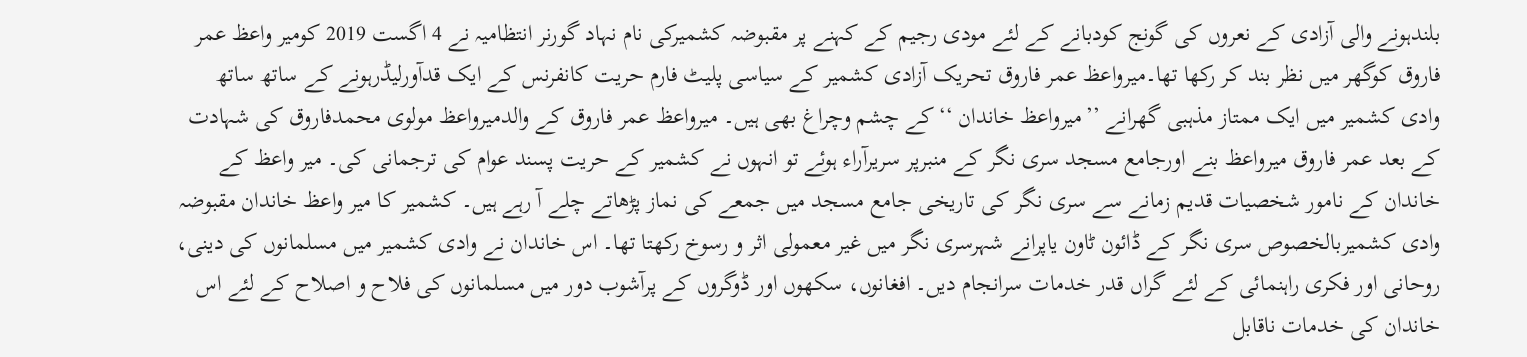بلندہونے والی آزادی کے نعروں کی گونج کودبانے کے لئے مودی رجیم کے کہنے پر مقبوضہ کشمیرکی نام نہاد گورنر انتظامیہ نے 4 اگست 2019 کومیر واعظ عمر فاروق کوگھر میں نظر بند کر رکھا تھا۔میرواعظ عمر فاروق تحریک آزادی کشمیر کے سیاسی پلیٹ فارم حریت کانفرنس کے ایک قدآورلیڈرہونے کے ساتھ ساتھ وادی کشمیر میں ایک ممتاز مذہبی گھرانے ’’میرواعظ خاندان ‘‘کے چشم وچراغ بھی ہیں۔ میرواعظ عمر فاروق کے والدمیرواعظ مولوی محمدفاروق کی شہادت کے بعد عمر فاروق میرواعظ بنے اورجامع مسجد سری نگر کے منبرپر سریرآراء ہوئے تو انہوں نے کشمیر کے حریت پسند عوام کی ترجمانی کی۔ میر واعظ کے خاندان کے نامور شخصیات قدیم زمانے سے سری نگر کی تاریخی جامع مسجد میں جمعے کی نماز پڑھاتے چلے آ رہے ہیں۔ کشمیر کا میر واعظ خاندان مقبوضہ وادی کشمیربالخصوص سری نگر کے ڈائون ٹاون یاپرانے شہرسری نگر میں غیر معمولی اثر و رسوخ رکھتا تھا۔ اس خاندان نے وادی کشمیر میں مسلمانوں کی دینی، روحانی اور فکری راہنمائی کے لئے گراں قدر خدمات سرانجام دیں۔ افغانوں، سکھوں اور ڈوگروں کے پرآشوب دور میں مسلمانوں کی فلاح و اصلاح کے لئے اس خاندان کی خدمات ناقابل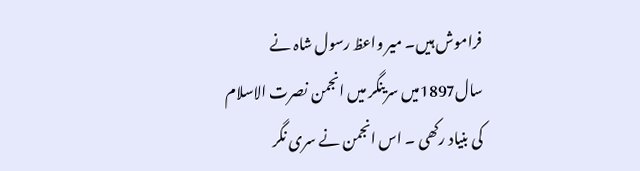فراموش ہیں۔ میر واعظ رسول شاہ نے سال1897میں سرینگر میں انجمن نصرت الاسلام کی بنیاد رکھی ۔ اس انجمن نے سری نگر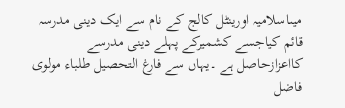میںاسلامیہ اورینٹل کالج کے نام سے ایک دینی مدرسہ قائم کیاجسے کشمیرکے پہلے دینی مدرسے کااعزازحاصل ہے ۔یہاں سے فارغ التحصیل طلباء مولوی فاضل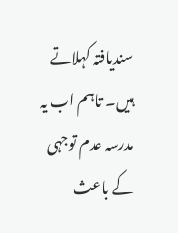سندیافتہ کہلاتے ہیں۔ تاہم اب یہ مدرسہ عدم توجہی کے باعث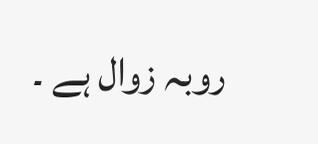روبہ زوال ہے ۔